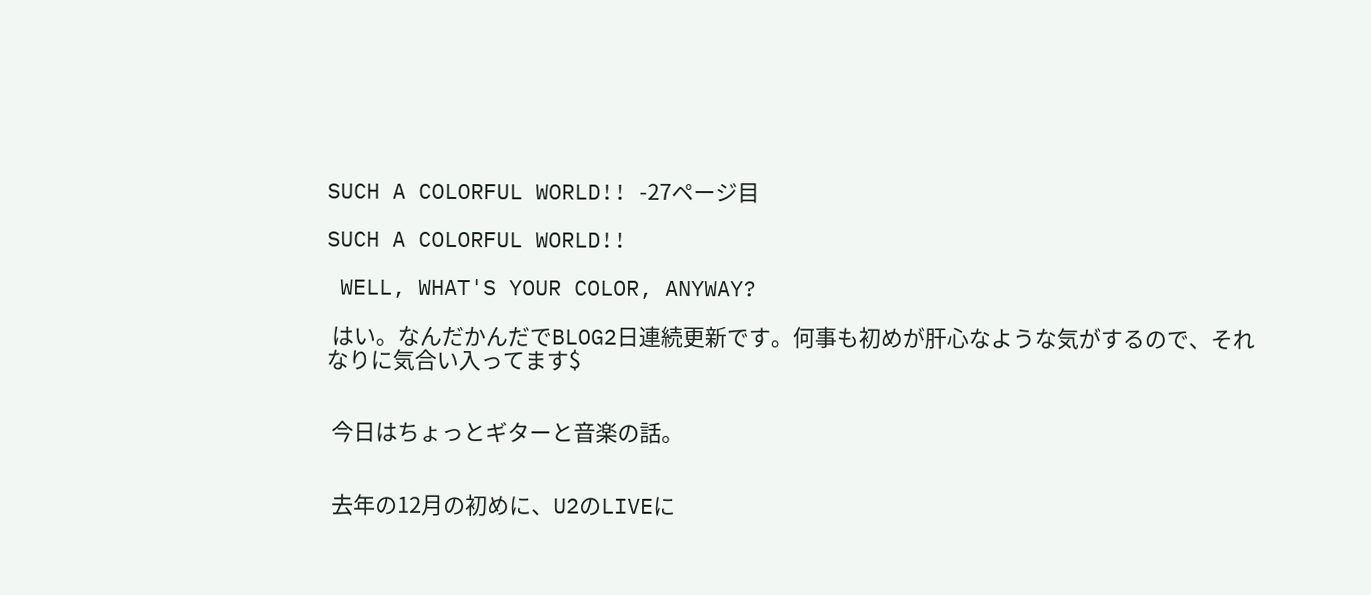SUCH A COLORFUL WORLD!! -27ページ目

SUCH A COLORFUL WORLD!!

 WELL, WHAT'S YOUR COLOR, ANYWAY?

 はい。なんだかんだでBLOG2日連続更新です。何事も初めが肝心なような気がするので、それなりに気合い入ってます$


 今日はちょっとギターと音楽の話。


 去年の12月の初めに、U2のLIVEに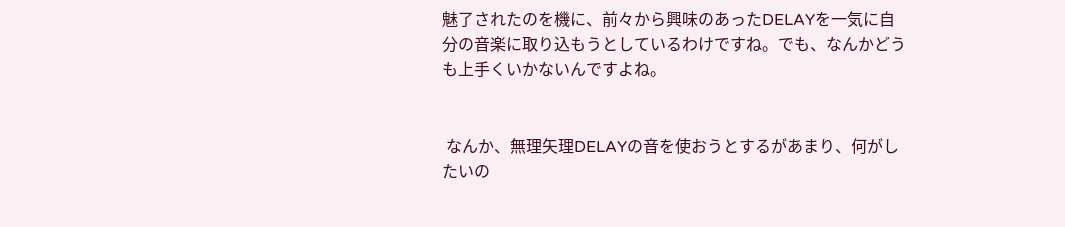魅了されたのを機に、前々から興味のあったDELAYを一気に自分の音楽に取り込もうとしているわけですね。でも、なんかどうも上手くいかないんですよね。


 なんか、無理矢理DELAYの音を使おうとするがあまり、何がしたいの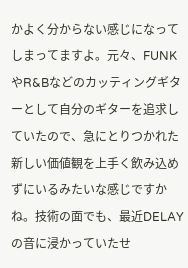かよく分からない感じになってしまってますよ。元々、FUNKやR&Bなどのカッティングギターとして自分のギターを追求していたので、急にとりつかれた新しい価値観を上手く飲み込めずにいるみたいな感じですかね。技術の面でも、最近DELAYの音に浸かっていたせ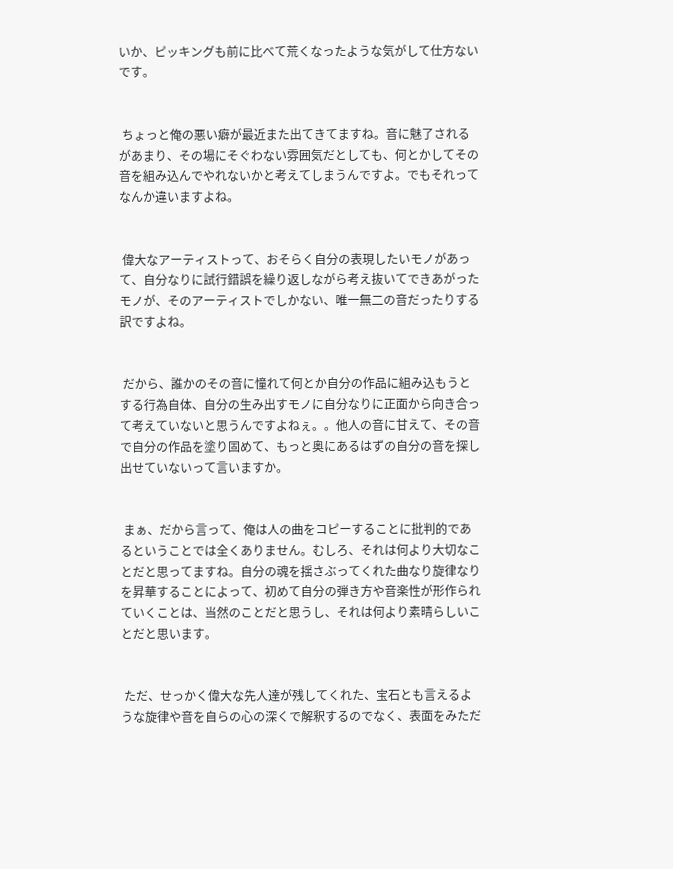いか、ピッキングも前に比べて荒くなったような気がして仕方ないです。


 ちょっと俺の悪い癖が最近また出てきてますね。音に魅了されるがあまり、その場にそぐわない雰囲気だとしても、何とかしてその音を組み込んでやれないかと考えてしまうんですよ。でもそれってなんか違いますよね。


 偉大なアーティストって、おそらく自分の表現したいモノがあって、自分なりに試行錯誤を繰り返しながら考え抜いてできあがったモノが、そのアーティストでしかない、唯一無二の音だったりする訳ですよね。


 だから、誰かのその音に憧れて何とか自分の作品に組み込もうとする行為自体、自分の生み出すモノに自分なりに正面から向き合って考えていないと思うんですよねぇ。。他人の音に甘えて、その音で自分の作品を塗り固めて、もっと奥にあるはずの自分の音を探し出せていないって言いますか。


 まぁ、だから言って、俺は人の曲をコピーすることに批判的であるということでは全くありません。むしろ、それは何より大切なことだと思ってますね。自分の魂を揺さぶってくれた曲なり旋律なりを昇華することによって、初めて自分の弾き方や音楽性が形作られていくことは、当然のことだと思うし、それは何より素晴らしいことだと思います。


 ただ、せっかく偉大な先人達が残してくれた、宝石とも言えるような旋律や音を自らの心の深くで解釈するのでなく、表面をみただ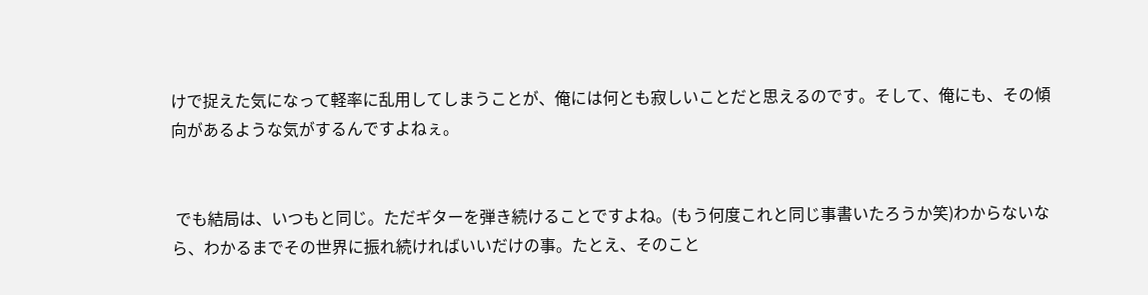けで捉えた気になって軽率に乱用してしまうことが、俺には何とも寂しいことだと思えるのです。そして、俺にも、その傾向があるような気がするんですよねぇ。


 でも結局は、いつもと同じ。ただギターを弾き続けることですよね。(もう何度これと同じ事書いたろうか笑)わからないなら、わかるまでその世界に振れ続ければいいだけの事。たとえ、そのこと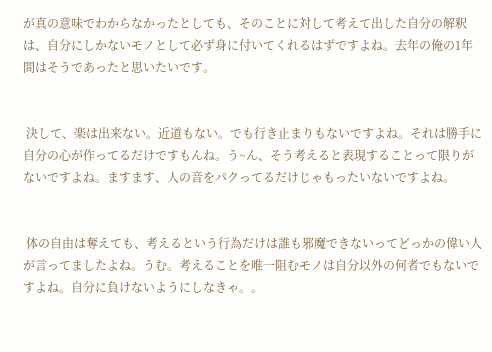が真の意味でわからなかったとしても、そのことに対して考えて出した自分の解釈は、自分にしかないモノとして必ず身に付いてくれるはずですよね。去年の俺の1年間はそうであったと思いたいです。


 決して、楽は出来ない。近道もない。でも行き止まりもないですよね。それは勝手に自分の心が作ってるだけですもんね。う~ん、そう考えると表現することって限りがないですよね。ますます、人の音をパクってるだけじゃもったいないですよね。


 体の自由は奪えても、考えるという行為だけは誰も邪魔できないってどっかの偉い人が言ってましたよね。うむ。考えることを唯一阻むモノは自分以外の何者でもないですよね。自分に負けないようにしなきゃ。。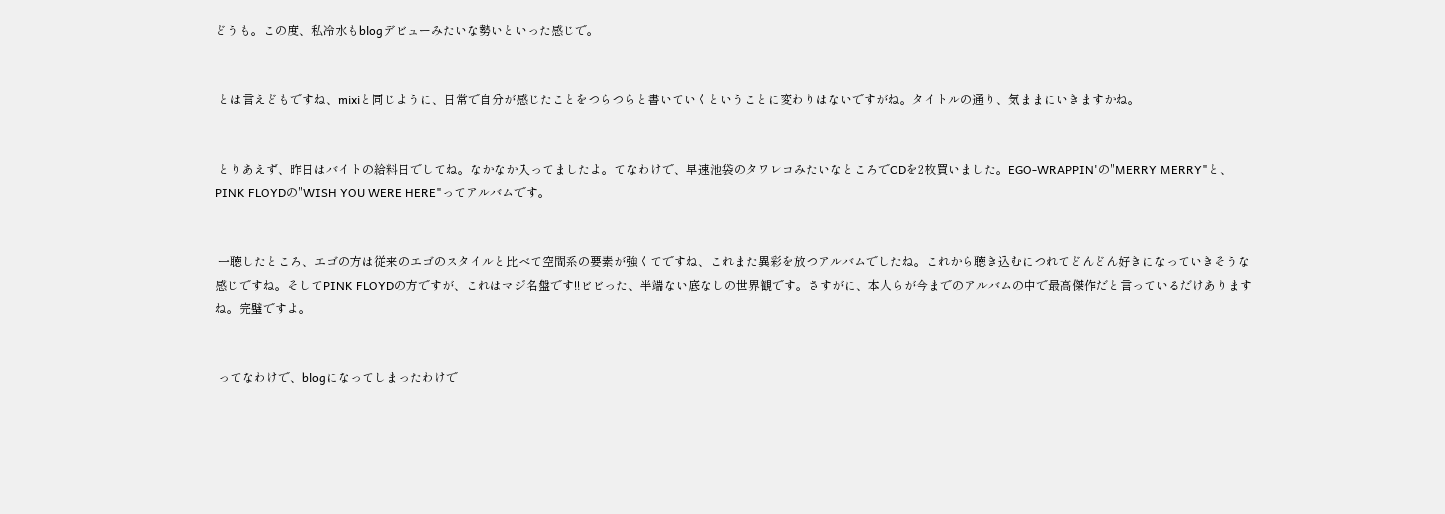どうも。この度、私冷水もblogデビューみたいな勢いといった感じで。


 とは言えどもですね、mixiと同じように、日常で自分が感じたことをつらつらと書いていくということに変わりはないですがね。タイトルの通り、気ままにいきますかね。


 とりあえず、昨日はバイトの給料日でしてね。なかなか入ってましたよ。てなわけで、早速池袋のタワレコみたいなところでCDを2枚買いました。EGO-WRAPPIN'の"MERRY MERRY"と、PINK FLOYDの"WISH YOU WERE HERE"ってアルバムです。


 一聴したところ、エゴの方は従来のエゴのスタイルと比べて空間系の要素が強くてですね、これまた異彩を放つアルバムでしたね。これから聴き込むにつれてどんどん好きになっていきそうな感じですね。そしてPINK FLOYDの方ですが、これはマジ名盤です!!ビビった、半端ない底なしの世界観です。さすがに、本人らが今までのアルバムの中で最高傑作だと言っているだけありますね。完璧ですよ。


 ってなわけで、blogになってしまったわけで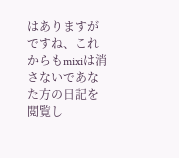はありますがですね、これからもmixiは消さないであなた方の日記を閲覧し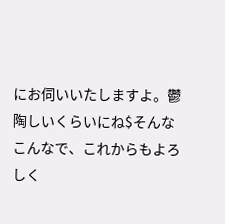にお伺いいたしますよ。鬱陶しいくらいにね$そんなこんなで、これからもよろしく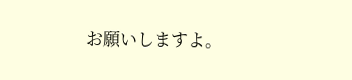お願いしますよ。